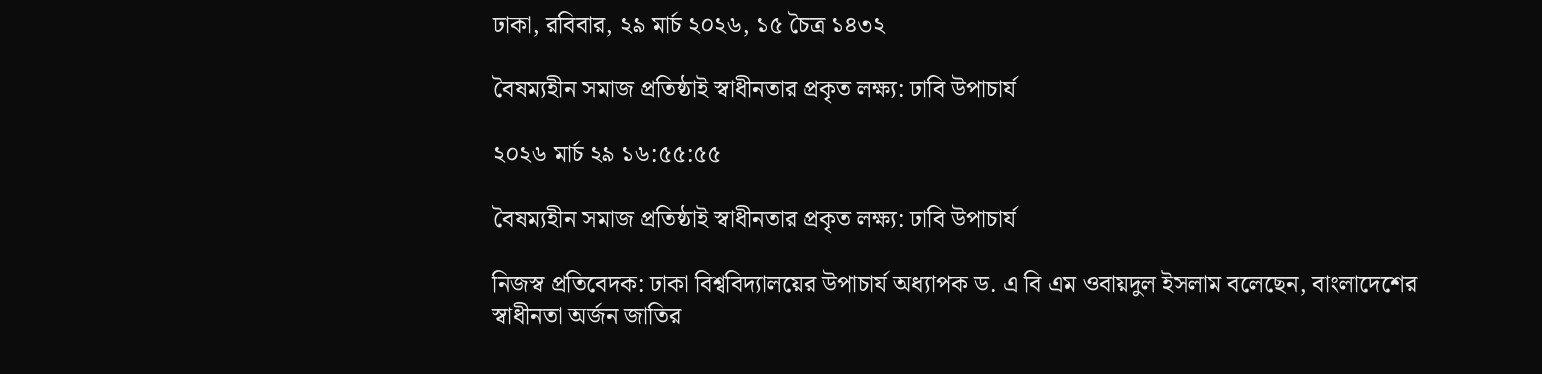ঢাকা, রবিবার, ২৯ মার্চ ২০২৬, ১৫ চৈত্র ১৪৩২

বৈষম্যহীন সমাজ প্রতিষ্ঠাই স্বাধীনতার প্রকৃত লক্ষ্য: ঢাবি উপাচার্য

২০২৬ মার্চ ২৯ ১৬:৫৫:৫৫

বৈষম্যহীন সমাজ প্রতিষ্ঠাই স্বাধীনতার প্রকৃত লক্ষ্য: ঢাবি উপাচার্য

নিজস্ব প্রতিবেদক: ঢাকা বিশ্ববিদ্যালয়ের উপাচার্য অধ্যাপক ড. এ বি এম ওবায়দুল ইসলাম বলেছেন, বাংলাদেশের স্বাধীনতা অর্জন জাতির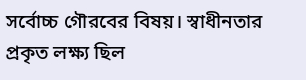সর্বোচ্চ গৌরবের বিষয়। স্বাধীনতার প্রকৃত লক্ষ্য ছিল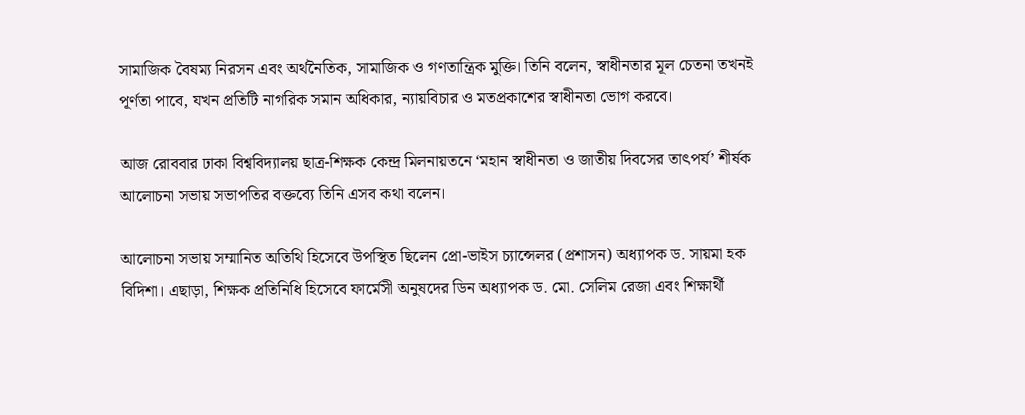সামাজিক বৈষম্য নিরসন এবং অর্থনৈতিক, সামাজিক ও গণতান্ত্রিক মুক্তি। তিনি বলেন, স্বাধীনতার মূল চেতনা তখনই পূর্ণতা পাবে, যখন প্রতিটি নাগরিক সমান অধিকার, ন্যায়বিচার ও মতপ্রকাশের স্বাধীনতা ভোগ করবে।

আজ রোববার ঢাকা বিশ্ববিদ্যালয় ছাত্র-শিক্ষক কেন্দ্র মিলনায়তনে ‘মহান স্বাধীনতা ও জাতীয় দিবসের তাৎপর্য’ শীর্ষক আলোচনা সভায় সভাপতির বক্তব্যে তিনি এসব কথা বলেন।

আলোচনা সভায় সম্মানিত অতিথি হিসেবে উপস্থিত ছিলেন প্রো-ভাইস চ্যান্সেলর (প্রশাসন) অধ্যাপক ড. সায়মা হক বিদিশা। এছাড়া, শিক্ষক প্রতিনিধি হিসেবে ফার্মেসী অনুষদের ডিন অধ্যাপক ড. মো. সেলিম রেজা এবং শিক্ষার্থী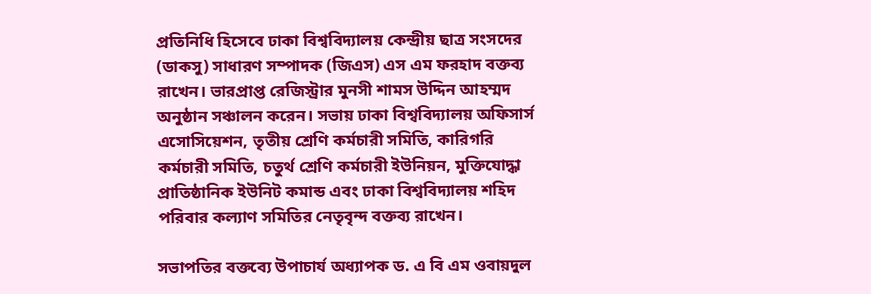প্রতিনিধি হিসেবে ঢাকা বিশ্ববিদ্যালয় কেন্দ্রীয় ছাত্র সংসদের (ডাকসু) সাধারণ সম্পাদক (জিএস) এস এম ফরহাদ বক্তব্য রাখেন। ভারপ্রাপ্ত রেজিস্ট্রার মুনসী শামস উদ্দিন আহম্মদ অনুষ্ঠান সঞ্চালন করেন। সভায় ঢাকা বিশ্ববিদ্যালয় অফিসার্স এসোসিয়েশন, তৃতীয় শ্রেণি কর্মচারী সমিতি, কারিগরি কর্মচারী সমিতি, চতুর্থ শ্রেণি কর্মচারী ইউনিয়ন, মুক্তিযোদ্ধা প্রাতিষ্ঠানিক ইউনিট কমান্ড এবং ঢাকা বিশ্ববিদ্যালয় শহিদ পরিবার কল্যাণ সমিতির নেতৃবৃন্দ বক্তব্য রাখেন।

সভাপতির বক্তব্যে উপাচার্য অধ্যাপক ড. এ বি এম ওবায়দুল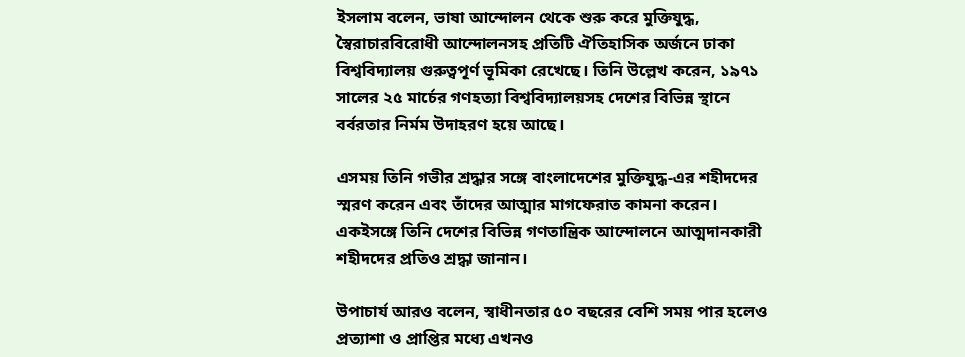ইসলাম বলেন, ভাষা আন্দোলন থেকে শুরু করে মুক্তিযুদ্ধ, স্বৈরাচারবিরোধী আন্দোলনসহ প্রতিটি ঐতিহাসিক অর্জনে ঢাকা বিশ্ববিদ্যালয় গুরুত্বপূর্ণ ভূমিকা রেখেছে। তিনি উল্লেখ করেন, ১৯৭১ সালের ২৫ মার্চের গণহত্যা বিশ্ববিদ্যালয়সহ দেশের বিভিন্ন স্থানে বর্বরতার নির্মম উদাহরণ হয়ে আছে।

এসময় তিনি গভীর শ্রদ্ধার সঙ্গে বাংলাদেশের মুক্তিযুদ্ধ-এর শহীদদের স্মরণ করেন এবং তাঁদের আত্মার মাগফেরাত কামনা করেন। একইসঙ্গে তিনি দেশের বিভিন্ন গণতান্ত্রিক আন্দোলনে আত্মদানকারী শহীদদের প্রতিও শ্রদ্ধা জানান।

উপাচার্য আরও বলেন, স্বাধীনতার ৫০ বছরের বেশি সময় পার হলেও প্রত্যাশা ও প্রাপ্তির মধ্যে এখনও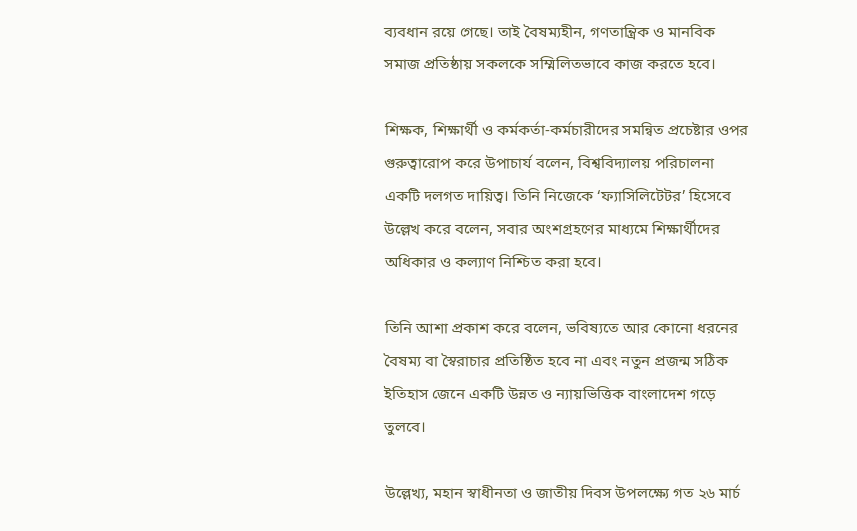ব্যবধান রয়ে গেছে। তাই বৈষম্যহীন, গণতান্ত্রিক ও মানবিক সমাজ প্রতিষ্ঠায় সকলকে সম্মিলিতভাবে কাজ করতে হবে।

শিক্ষক, শিক্ষার্থী ও কর্মকর্তা-কর্মচারীদের সমন্বিত প্রচেষ্টার ওপর গুরুত্বারোপ করে উপাচার্য বলেন, বিশ্ববিদ্যালয় পরিচালনা একটি দলগত দায়িত্ব। তিনি নিজেকে ‘ফ্যাসিলিটেটর’ হিসেবে উল্লেখ করে বলেন, সবার অংশগ্রহণের মাধ্যমে শিক্ষার্থীদের অধিকার ও কল্যাণ নিশ্চিত করা হবে।

তিনি আশা প্রকাশ করে বলেন, ভবিষ্যতে আর কোনো ধরনের বৈষম্য বা স্বৈরাচার প্রতিষ্ঠিত হবে না এবং নতুন প্রজন্ম সঠিক ইতিহাস জেনে একটি উন্নত ও ন্যায়ভিত্তিক বাংলাদেশ গড়ে তুলবে।

উল্লেখ্য, মহান স্বাধীনতা ও জাতীয় দিবস উপলক্ষ্যে গত ২৬ মার্চ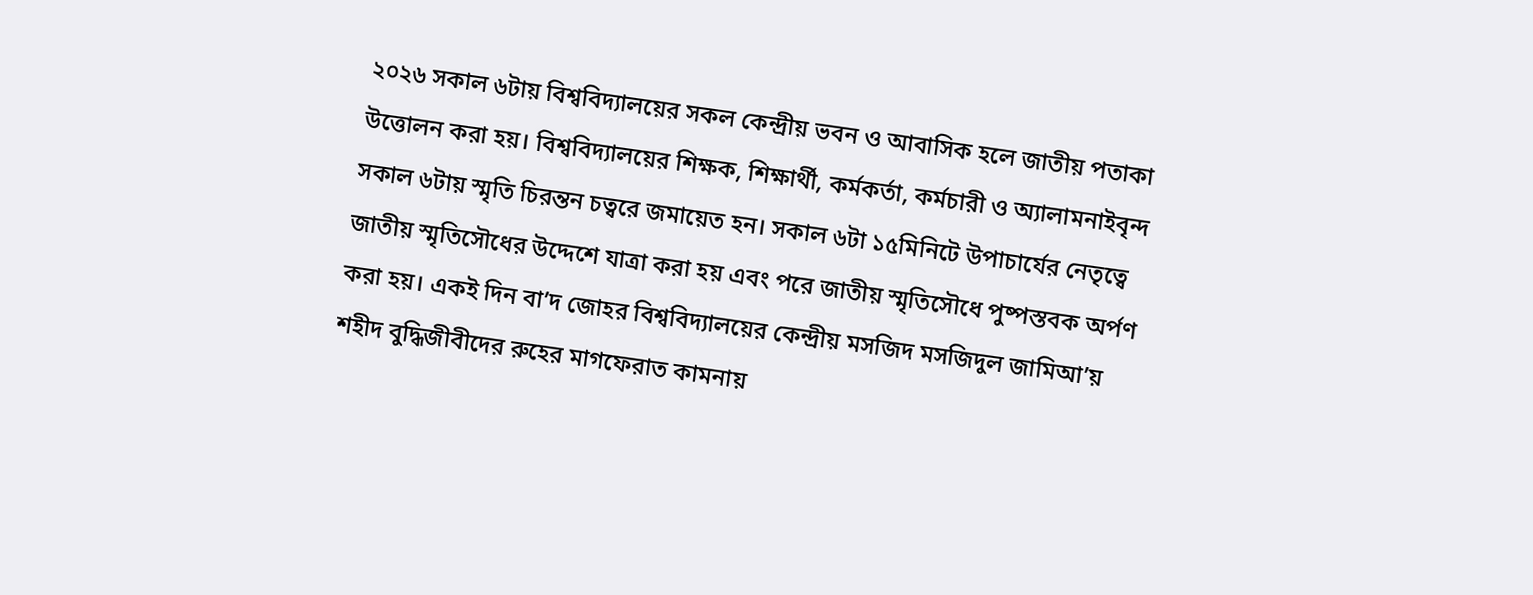২০২৬ সকাল ৬টায় বিশ্ববিদ্যালয়ের সকল কেন্দ্রীয় ভবন ও আবাসিক হলে জাতীয় পতাকা উত্তোলন করা হয়। বিশ্ববিদ্যালয়ের শিক্ষক, শিক্ষার্থী, কর্মকর্তা, কর্মচারী ও অ্যালামনাইবৃন্দ সকাল ৬টায় স্মৃতি চিরন্তন চত্বরে জমায়েত হন। সকাল ৬টা ১৫মিনিটে উপাচার্যের নেতৃত্বে জাতীয় স্মৃতিসৌধের উদ্দেশে যাত্রা করা হয় এবং পরে জাতীয় স্মৃতিসৌধে পুষ্পস্তবক অর্পণ করা হয়। একই দিন বা’দ জোহর বিশ্ববিদ্যালয়ের কেন্দ্রীয় মসজিদ মসজিদুল জামিআ’য় শহীদ বুদ্ধিজীবীদের রুহের মাগফেরাত কামনায়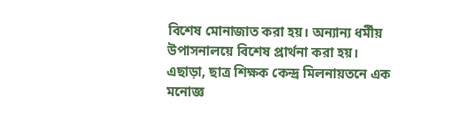বিশেষ মোনাজাত করা হয়। অন্যান্য ধর্মীয় উপাসনালয়ে বিশেষ প্রার্থনা করা হয়। এছাড়া, ছাত্র শিক্ষক কেন্দ্র মিলনায়তনে এক মনোজ্ঞ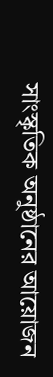সাংস্কৃতিক অনুষ্ঠানের আয়োজন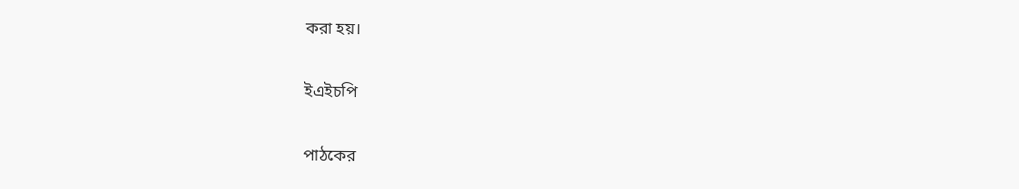করা হয়।

ইএইচপি

পাঠকের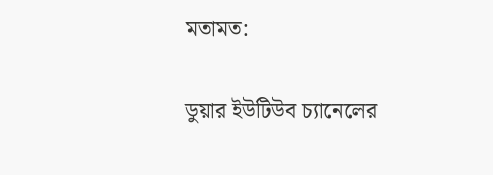মতামত:

ডুয়ার ইউটিউব চ্যানেলের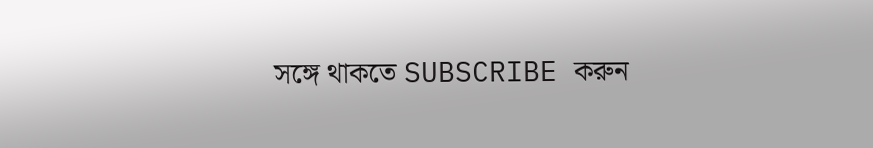সঙ্গে থাকতে SUBSCRIBE করুন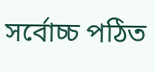সর্বোচ্চ পঠিত